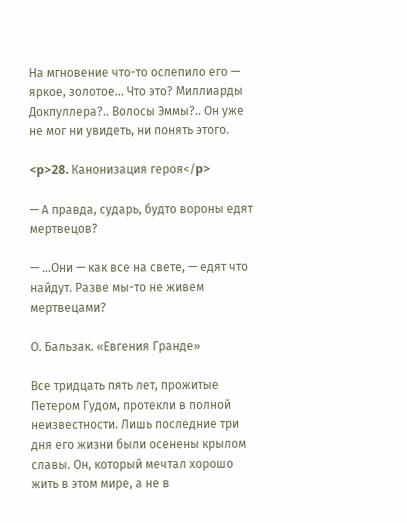На мгновение что-то ослепило его — яркое, золотое… Что это? Миллиарды Докпуллера?.. Волосы Эммы?.. Он уже не мог ни увидеть, ни понять этого.

<p>28. Канонизация героя</p>

— А правда, сударь, будто вороны едят мертвецов?

— …Они — как все на свете, — едят что найдут. Разве мы-то не живем мертвецами?

О. Бальзак. «Евгения Гранде»

Все тридцать пять лет, прожитые Петером Гудом, протекли в полной неизвестности. Лишь последние три дня его жизни были осенены крылом славы. Он, который мечтал хорошо жить в этом мире, а не в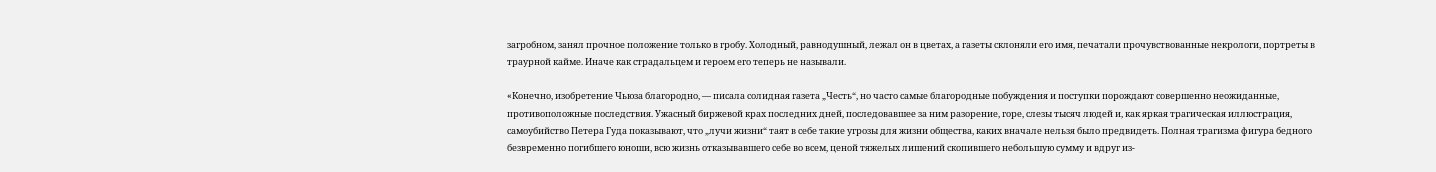загробном, занял прочное положение только в гробу. Холодный, равнодушный, лежал он в цветах, а газеты склоняли его имя, печатали прочувствованные некрологи, портреты в траурной кайме. Иначе как страдальцем и героем его теперь не называли.

«Конечно, изобретение Чьюза благородно, — писала солидная газета „Честь“, но часто самые благородные побуждения и поступки порождают совершенно неожиданные, противоположные последствия. Ужасный биржевой крах последних дней, последовавшее за ним разорение, горе, слезы тысяч людей и, как яркая трагическая иллюстрация, самоубийство Петера Гуда показывают, что „лучи жизни“ таят в себе такие угрозы для жизни общества, каких вначале нельзя было предвидеть. Полная трагизма фигура бедного безвременно погибшего юноши, всю жизнь отказывавшего себе во всем, ценой тяжелых лишений скопившего небольшую сумму и вдруг из-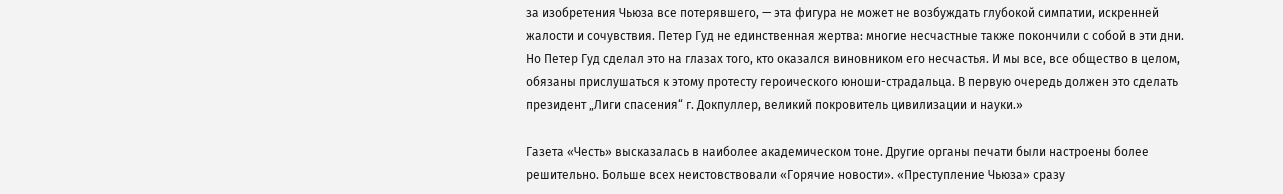за изобретения Чьюза все потерявшего, — эта фигура не может не возбуждать глубокой симпатии, искренней жалости и сочувствия. Петер Гуд не единственная жертва: многие несчастные также покончили с собой в эти дни. Но Петер Гуд сделал это на глазах того, кто оказался виновником его несчастья. И мы все, все общество в целом, обязаны прислушаться к этому протесту героического юноши-страдальца. В первую очередь должен это сделать президент „Лиги спасения“ г. Докпуллер, великий покровитель цивилизации и науки.»

Газета «Честь» высказалась в наиболее академическом тоне. Другие органы печати были настроены более решительно. Больше всех неистовствовали «Горячие новости». «Преступление Чьюза» сразу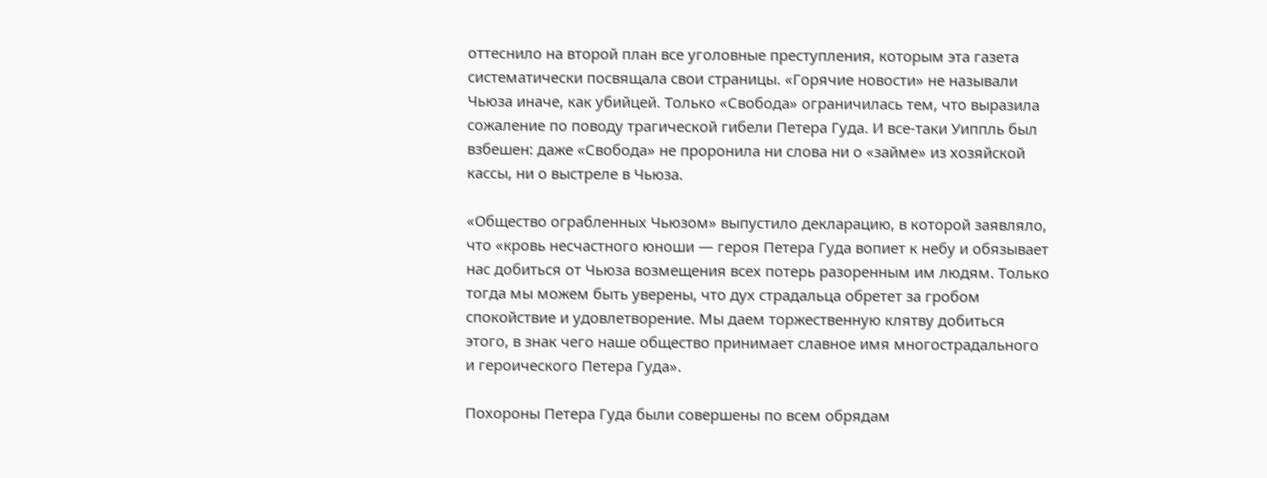оттеснило на второй план все уголовные преступления, которым эта газета систематически посвящала свои страницы. «Горячие новости» не называли Чьюза иначе, как убийцей. Только «Свобода» ограничилась тем, что выразила сожаление по поводу трагической гибели Петера Гуда. И все-таки Уиппль был взбешен: даже «Свобода» не проронила ни слова ни о «займе» из хозяйской кассы, ни о выстреле в Чьюза.

«Общество ограбленных Чьюзом» выпустило декларацию, в которой заявляло, что «кровь несчастного юноши — героя Петера Гуда вопиет к небу и обязывает нас добиться от Чьюза возмещения всех потерь разоренным им людям. Только тогда мы можем быть уверены, что дух страдальца обретет за гробом спокойствие и удовлетворение. Мы даем торжественную клятву добиться этого, в знак чего наше общество принимает славное имя многострадального и героического Петера Гуда».

Похороны Петера Гуда были совершены по всем обрядам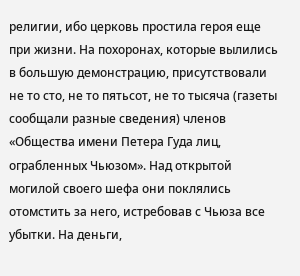религии, ибо церковь простила героя еще при жизни. На похоронах, которые вылились в большую демонстрацию, присутствовали не то сто, не то пятьсот, не то тысяча (газеты сообщали разные сведения) членов «Общества имени Петера Гуда лиц, ограбленных Чьюзом». Над открытой могилой своего шефа они поклялись отомстить за него, истребовав с Чьюза все убытки. На деньги,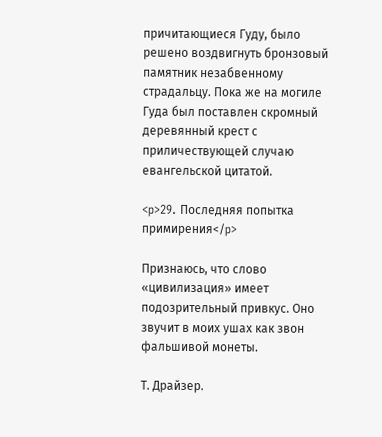причитающиеся Гуду, было решено воздвигнуть бронзовый памятник незабвенному страдальцу. Пока же на могиле Гуда был поставлен скромный деревянный крест с приличествующей случаю евангельской цитатой.

<p>29. Последняя попытка примирения</p>

Признаюсь, что слово «цивилизация» имеет подозрительный привкус. Оно звучит в моих ушах как звон фальшивой монеты.

Т. Драйзер.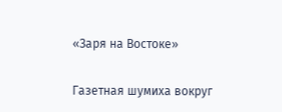«Заря на Востоке»

Газетная шумиха вокруг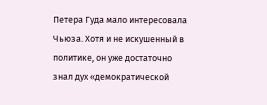Петера Гуда мало интересовала Чьюза. Хотя и не искушенный в политике, он уже достаточно знал дух «демократической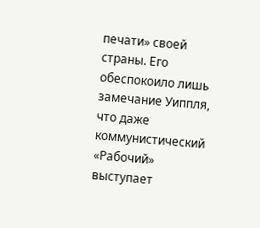печати» своей страны. Его обеспокоило лишь замечание Уиппля, что даже коммунистический «Рабочий» выступает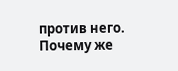против него. Почему же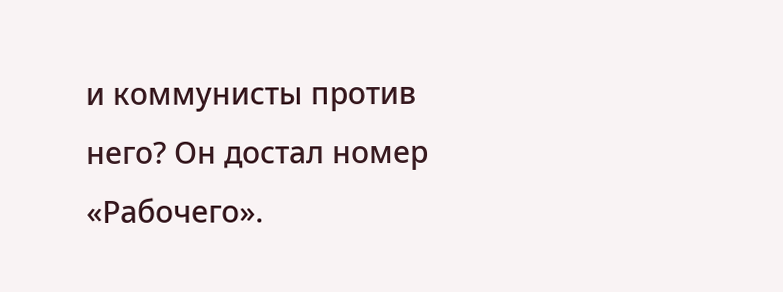и коммунисты против него? Он достал номер «Рабочего».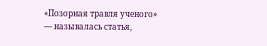«Позорная травля ученого» — называлась статья,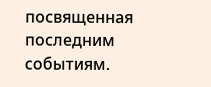посвященная последним событиям.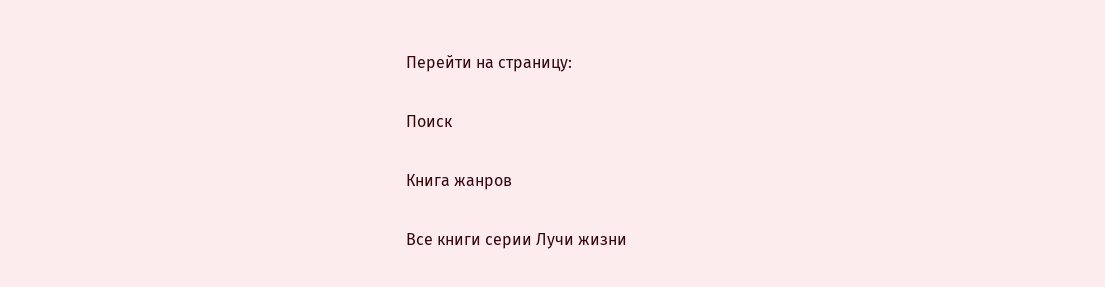Перейти на страницу:

Поиск

Книга жанров

Все книги серии Лучи жизни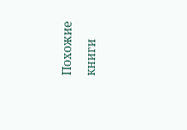Похожие книги